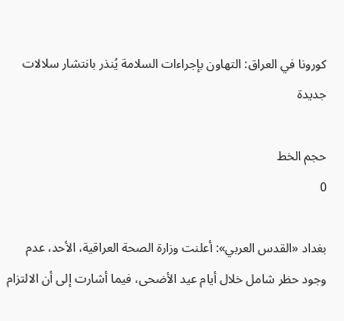كورونا في العراق: التهاون بإجراءات السلامة يُنذر بانتشار سلالات جديدة

حجم الخط
0

بغداد «القدس العربي»: أعلنت وزارة الصحة العراقية، الأحد، عدم وجود حظر شامل خلال أيام عيد الأضحى، فيما أشارت إلى أن الالتزام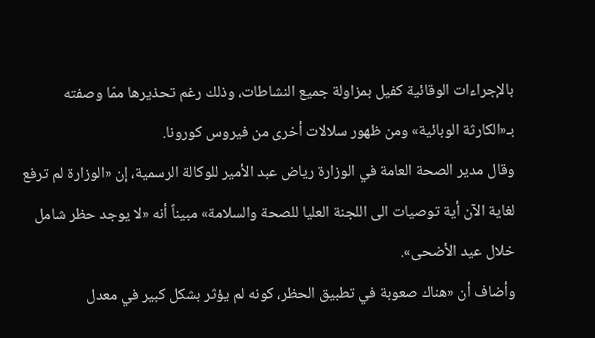بالإجراءات الوقائية كفيل بمزاولة جميع النشاطات، وذلك رغم تحذيرها ممّا وصفته بـ«الكارثة الوبائية» ومن ظهور سلالات أخرى من فيروس كورونا.
وقال مدير الصحة العامة في الوزارة رياض عبد الأمير للوكالة الرسمية، إن «الوزارة لم ترفع لغاية الآن أية توصيات الى اللجنة العليا للصحة والسلامة» مبيناً أنه «لا يوجد حظر شامل خلال عيد الأضحى».
وأضاف أن «هناك صعوبة في تطبيق الحظر، كونه لم يؤثر بشكل كبير في معدل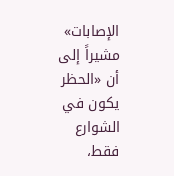الإصابات» مشيراً إلى أن «الحظر يكون في الشوارع فقط،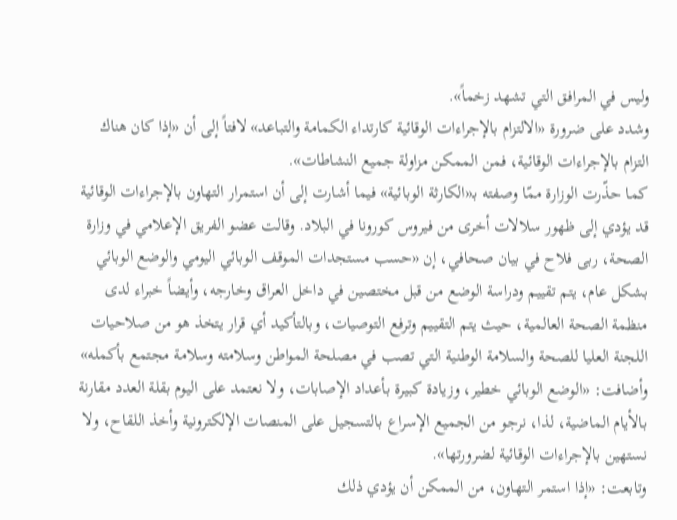وليس في المرافق التي تشهد زخماً».
وشدد على ضرورة «الالتزام بالإجراءات الوقائية كارتداء الكمامة والتباعد» لافتاً إلى أن «إذا كان هناك التزام بالإجراءات الوقائية، فمن الممكن مزاولة جميع النشاطات».
كما حذّرت الوزارة ممّا وصفته بـ«الكارثة الوبائية» فيما أشارت إلى أن استمرار التهاون بالإجراءات الوقائية قد يؤدي إلى ظهور سلالات أخرى من فيروس كورونا في البلاد. وقالت عضو الفريق الإعلامي في وزارة الصحة، ربى فلاح في بيان صحافي، إن «حسب مستجدات الموقف الوبائي اليومي والوضع الوبائي بشكل عام، يتم تقييم ودراسة الوضع من قبل مختصين في داخل العراق وخارجه، وأيضاً خبراء لدى منظمة الصحة العالمية، حيث يتم التقييم وترفع التوصيات، وبالتأكيد أي قرار يتخذ هو من صلاحيات اللجنة العليا للصحة والسلامة الوطنية التي تصب في مصلحة المواطن وسلامته وسلامة مجتمع بأكمله»
وأضافت: «الوضع الوبائي خطير، وزيادة كبيرة بأعداد الإصابات، ولا نعتمد على اليوم بقلة العدد مقارنة بالأيام الماضية، لذا، نرجو من الجميع الإسراع بالتسجيل على المنصات الإلكترونية وأخذ اللقاح، ولا نستهين بالإجراءات الوقائية لضرورتها».
وتابعت: «إذا استمر التهاون، من الممكن أن يؤدي ذلك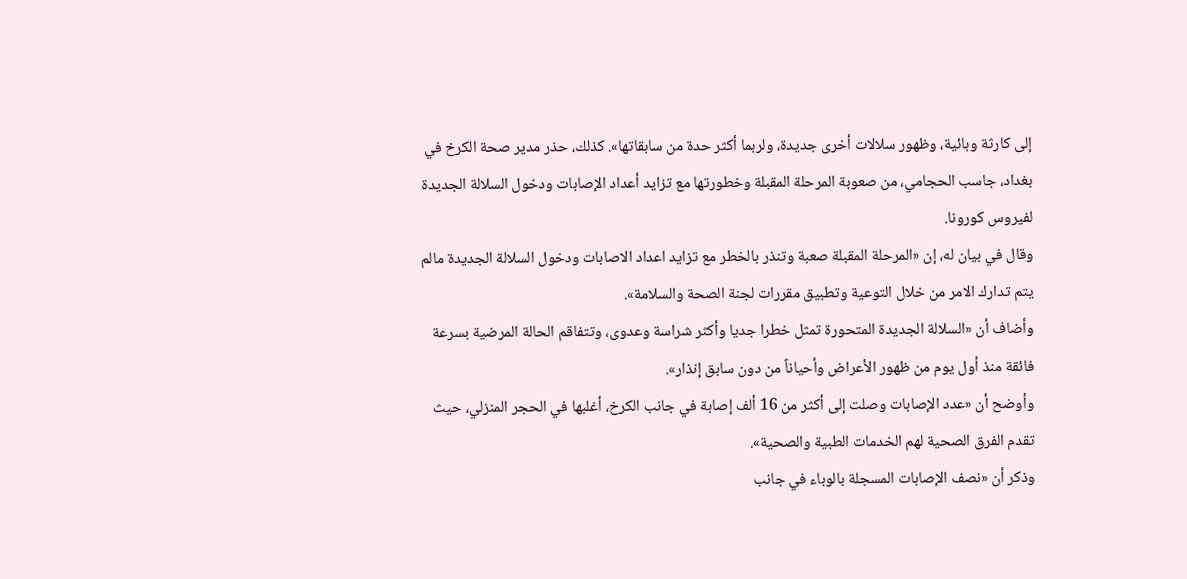إلى كارثة وبائية، وظهور سلالات أخرى جديدة، ولربما أكثر حدة من سابقاتها». كذلك، حذر مدير صحة الكرخ في بغداد، جاسب الحجامي، من صعوبة المرحلة المقبلة وخطورتها مع تزايد أعداد الإصابات ودخول السلالة الجديدة لفيروس كورونا.
وقال في بيان له، إن «المرحلة المقبلة صعبة وتنذر بالخطر مع تزايد اعداد الاصابات ودخول السلالة الجديدة مالم يتم تدارك الامر من خلال التوعية وتطبيق مقررات لجنة الصحة والسلامة».
وأضاف أن «السلالة الجديدة المتحورة تمثل خطرا جديا وأكثر شراسة وعدوى، وتتفاقم الحالة المرضية بسرعة فائقة منذ أول يوم من ظهور الأعراض وأحياناً من دون سابق إنذار».
وأوضح أن «عدد الإصابات وصلت إلى أكثر من 16 ألف إصابة في جانب الكرخ، أغلبها في الحجر المنزلي، حيث تقدم الفرق الصحية لهم الخدمات الطبية والصحية».
وذكر أن «نصف الإصابات المسجلة بالوباء في جانب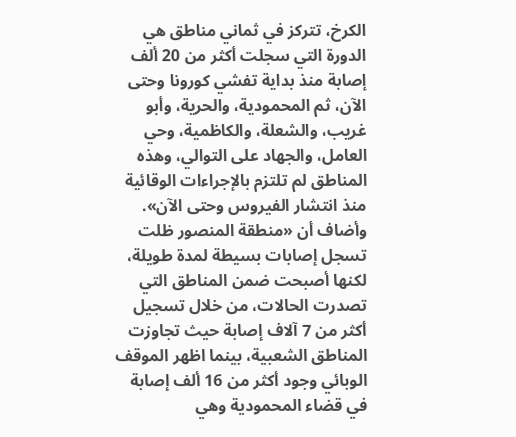الكرخ، تتركز في ثماني مناطق هي الدورة التي سجلت أكثر من 20 ألف إصابة منذ بداية تفشي كورونا وحتى الآن، ثم المحمودية، والحرية، وأبو غريب، والشعلة، والكاظمية، وحي العامل، والجهاد على التوالي، وهذه المناطق لم تلتزم بالإجراءات الوقائية منذ انتشار الفيروس وحتى الآن».
وأضاف أن «منطقة المنصور ظلت تسجل إصابات بسيطة لمدة طويلة، لكنها أصبحت ضمن المناطق التي تصدرت الحالات، من خلال تسجيل أكثر من 7 آلاف إصابة حيث تجاوزت المناطق الشعبية، بينما اظهر الموقف الوبائي وجود أكثر من 16 ألف إصابة في قضاء المحمودية وهي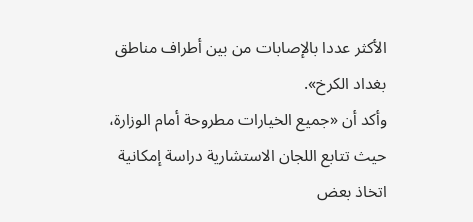الأكثر عددا بالإصابات من بين أطراف مناطق بغداد الكرخ».
وأكد أن «جميع الخيارات مطروحة أمام الوزارة، حيث تتابع اللجان الاستشارية دراسة إمكانية اتخاذ بعض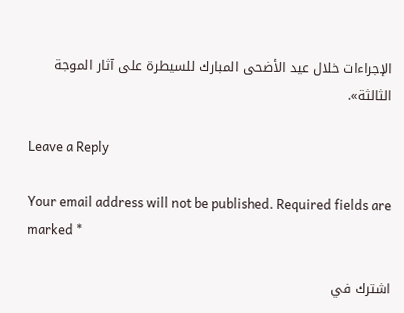الإجراءات خلال عيد الأضحى المبارك للسيطرة على آثار الموجة الثالثة».

Leave a Reply

Your email address will not be published. Required fields are marked *

اشترك في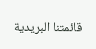قائمتنا البريدية